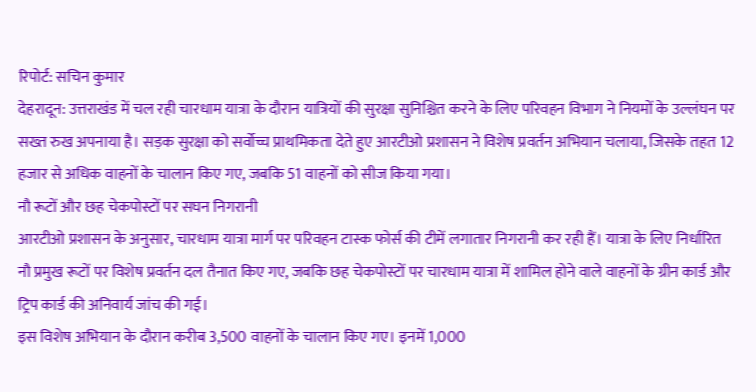रिपोर्ट: सचिन कुमार
देहरादून: उत्तराखंड में चल रही चारधाम यात्रा के दौरान यात्रियों की सुरक्षा सुनिश्चित करने के लिए परिवहन विभाग ने नियमों के उल्लंघन पर सख्त रुख अपनाया है। सड़क सुरक्षा को सर्वोच्च प्राथमिकता देते हुए आरटीओ प्रशासन ने विशेष प्रवर्तन अभियान चलाया, जिसके तहत 12 हजार से अधिक वाहनों के चालान किए गए, जबकि 51 वाहनों को सीज किया गया।
नौ रूटों और छह चेकपोस्टों पर सघन निगरानी
आरटीओ प्रशासन के अनुसार, चारधाम यात्रा मार्ग पर परिवहन टास्क फोर्स की टीमें लगातार निगरानी कर रही हैं। यात्रा के लिए निर्धारित नौ प्रमुख रूटों पर विशेष प्रवर्तन दल तैनात किए गए, जबकि छह चेकपोस्टों पर चारधाम यात्रा में शामिल होने वाले वाहनों के ग्रीन कार्ड और ट्रिप कार्ड की अनिवार्य जांच की गई।
इस विशेष अभियान के दौरान करीब 3,500 वाहनों के चालान किए गए। इनमें 1,000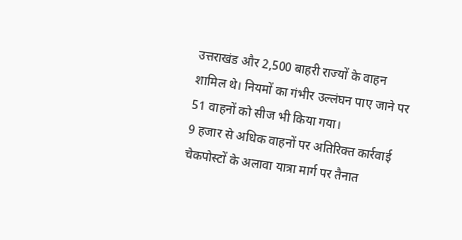उत्तराखंड और 2,500 बाहरी राज्यों के वाहन शामिल थे। नियमों का गंभीर उल्लंघन पाए जाने पर 51 वाहनों को सीज भी किया गया।
9 हजार से अधिक वाहनों पर अतिरिक्त कार्रवाई
चेकपोस्टों के अलावा यात्रा मार्ग पर तैनात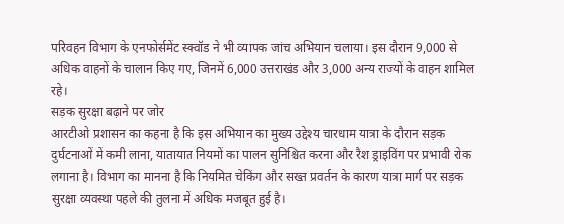परिवहन विभाग के एनफोर्समेंट स्क्वॉड ने भी व्यापक जांच अभियान चलाया। इस दौरान 9,000 से अधिक वाहनों के चालान किए गए, जिनमें 6,000 उत्तराखंड और 3,000 अन्य राज्यों के वाहन शामिल रहे।
सड़क सुरक्षा बढ़ाने पर जोर
आरटीओ प्रशासन का कहना है कि इस अभियान का मुख्य उद्देश्य चारधाम यात्रा के दौरान सड़क दुर्घटनाओं में कमी लाना, यातायात नियमों का पालन सुनिश्चित करना और रैश ड्राइविंग पर प्रभावी रोक लगाना है। विभाग का मानना है कि नियमित चेकिंग और सख्त प्रवर्तन के कारण यात्रा मार्ग पर सड़क सुरक्षा व्यवस्था पहले की तुलना में अधिक मजबूत हुई है।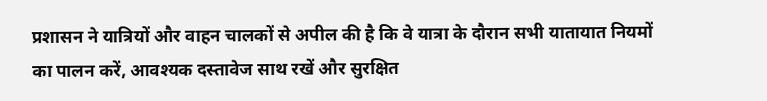प्रशासन ने यात्रियों और वाहन चालकों से अपील की है कि वे यात्रा के दौरान सभी यातायात नियमों का पालन करें, आवश्यक दस्तावेज साथ रखें और सुरक्षित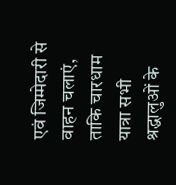एवं जिम्मेदारी से वाहन चलाएं, ताकि चारधाम यात्रा सभी श्रद्धालुओं के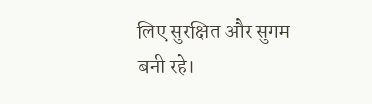लिए सुरक्षित और सुगम बनी रहे।